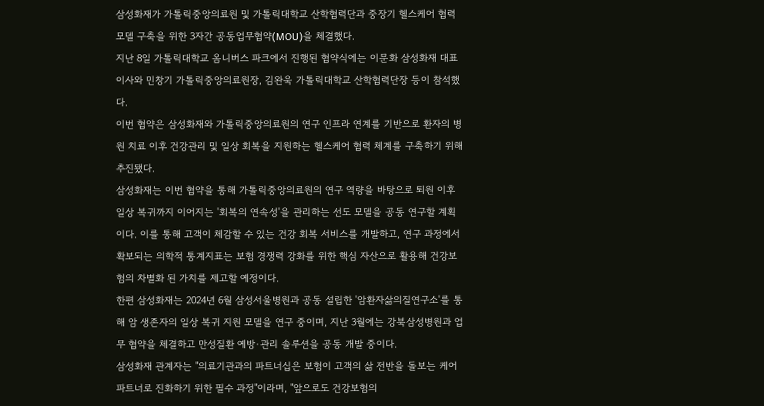삼성화재가 가톨릭중앙의료원 및 가톨릭대학교 산학협력단과 중장기 헬스케어 협력 모델 구축을 위한 3자간 공동업무협약(MOU)을 체결했다.
지난 8일 가톨릭대학교 옴니버스 파크에서 진행된 협약식에는 이문화 삼성화재 대표이사와 민창기 가톨릭중앙의료원장, 김완욱 가톨릭대학교 산학협력단장 등이 참석했다.
이번 협약은 삼성화재와 가톨릭중앙의료원의 연구 인프라 연계를 기반으로 환자의 병원 치료 이후 건강관리 및 일상 회복을 지원하는 헬스케어 협력 체계를 구축하기 위해 추진됐다.
삼성화재는 이번 협약을 통해 가톨릭중앙의료원의 연구 역량을 바탕으로 퇴원 이후 일상 복귀까지 이어지는 '회복의 연속성'을 관리하는 선도 모델을 공동 연구할 계획이다. 이를 통해 고객이 체감할 수 있는 건강 회복 서비스를 개발하고, 연구 과정에서 확보되는 의학적 통계지표는 보험 경쟁력 강화를 위한 핵심 자산으로 활용해 건강보험의 차별화 된 가치를 제고할 예정이다.
한편 삼성화재는 2024년 6월 삼성서울병원과 공동 설립한 '암환자삶의질연구소'를 통해 암 생존자의 일상 복귀 지원 모델을 연구 중이며, 지난 3월에는 강북삼성병원과 업무 협약을 체결하고 만성질환 예방·관리 솔루션을 공동 개발 중이다.
삼성화재 관계자는 "의료기관과의 파트너십은 보험이 고객의 삶 전반을 돌보는 케어 파트너로 진화하기 위한 필수 과정"이라며, "앞으로도 건강보험의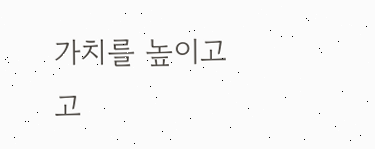가치를 높이고 고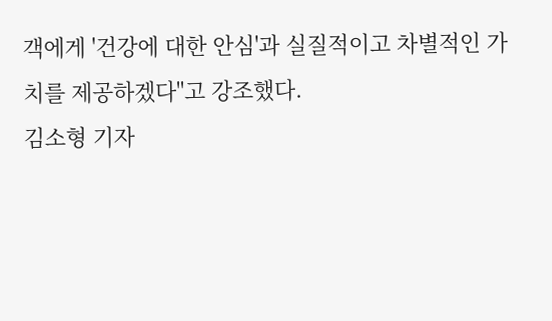객에게 '건강에 대한 안심'과 실질적이고 차별적인 가치를 제공하겠다"고 강조했다.
김소형 기자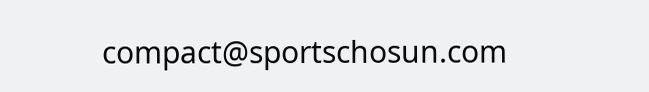compact@sportschosun.com